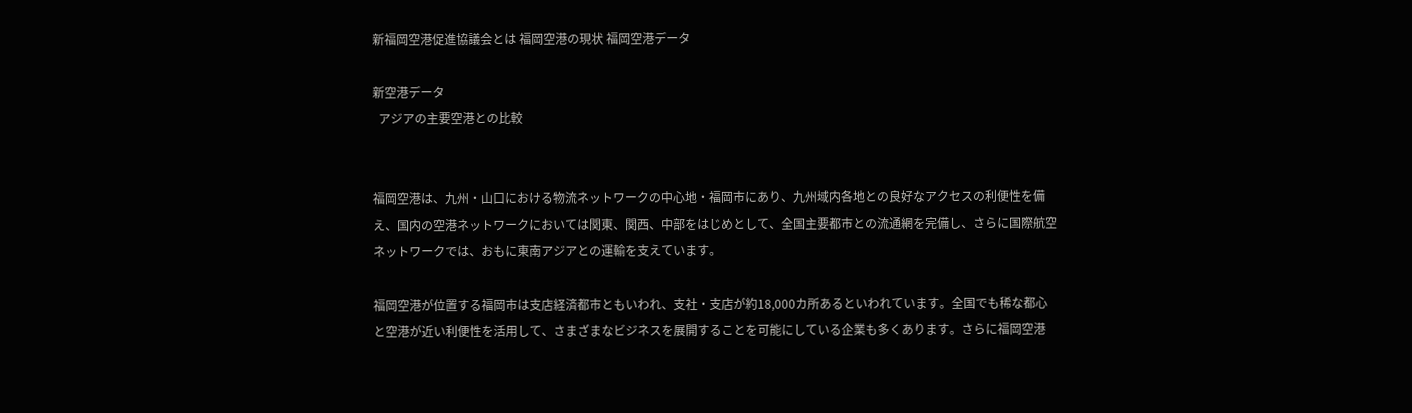新福岡空港促進協議会とは 福岡空港の現状 福岡空港データ

新空港データ
  アジアの主要空港との比較


福岡空港は、九州・山口における物流ネットワークの中心地・福岡市にあり、九州域内各地との良好なアクセスの利便性を備え、国内の空港ネットワークにおいては関東、関西、中部をはじめとして、全国主要都市との流通網を完備し、さらに国際航空ネットワークでは、おもに東南アジアとの運輸を支えています。

福岡空港が位置する福岡市は支店経済都市ともいわれ、支社・支店が約18,000カ所あるといわれています。全国でも稀な都心と空港が近い利便性を活用して、さまざまなビジネスを展開することを可能にしている企業も多くあります。さらに福岡空港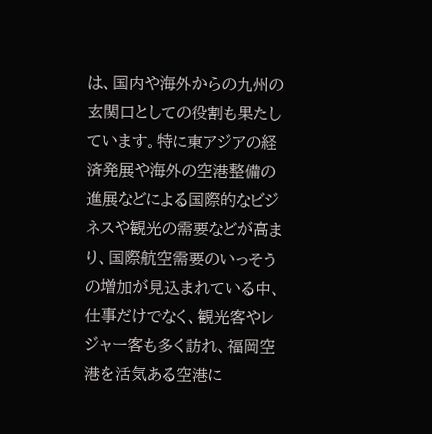は、国内や海外からの九州の玄関口としての役割も果たしています。特に東アジアの経済発展や海外の空港整備の進展などによる国際的なビジネスや観光の需要などが高まり、国際航空需要のいっそうの増加が見込まれている中、仕事だけでなく、観光客やレジャー客も多く訪れ、福岡空港を活気ある空港に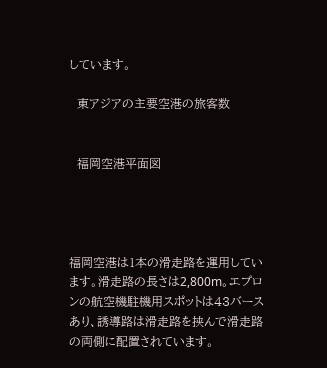しています。

  東アジアの主要空港の旅客数


  福岡空港平面図




福岡空港は1本の滑走路を運用しています。滑走路の長さは2,800m。エプロンの航空機駐機用スポットは43バースあり、誘導路は滑走路を挟んで滑走路の両側に配置されています。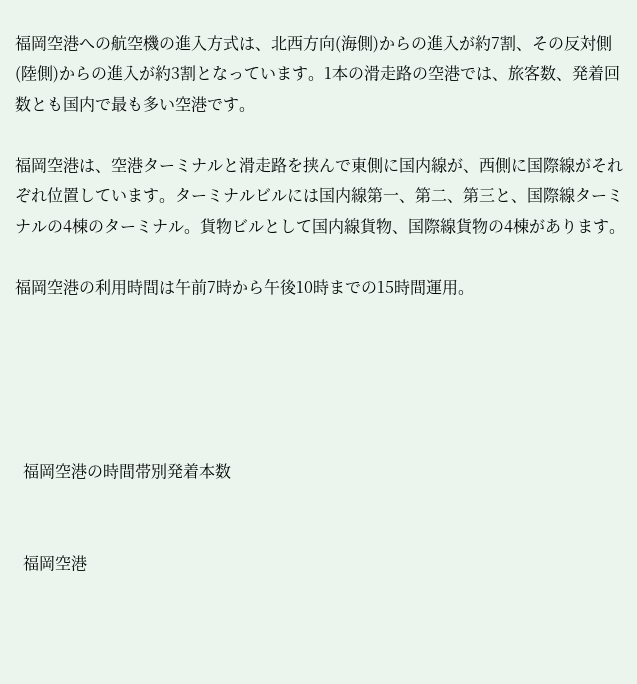福岡空港への航空機の進入方式は、北西方向(海側)からの進入が約7割、その反対側(陸側)からの進入が約3割となっています。1本の滑走路の空港では、旅客数、発着回数とも国内で最も多い空港です。

福岡空港は、空港ターミナルと滑走路を挟んで東側に国内線が、西側に国際線がそれぞれ位置しています。ターミナルビルには国内線第一、第二、第三と、国際線ターミナルの4棟のターミナル。貨物ビルとして国内線貨物、国際線貨物の4棟があります。

福岡空港の利用時間は午前7時から午後10時までの15時間運用。





  福岡空港の時間帯別発着本数


  福岡空港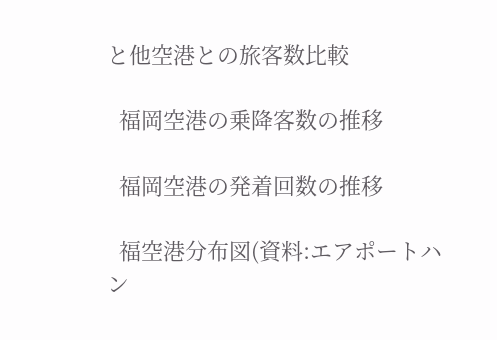と他空港との旅客数比較

  福岡空港の乗降客数の推移

  福岡空港の発着回数の推移

  福空港分布図(資料:エアポートハン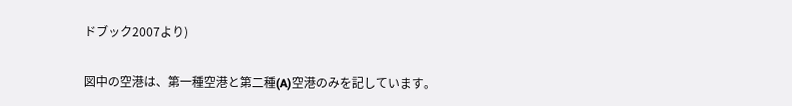ドブック2007より)

図中の空港は、第一種空港と第二種(A)空港のみを記しています。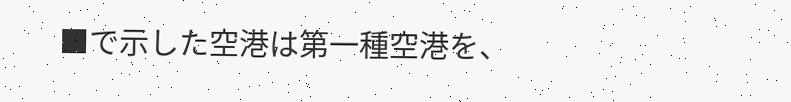■で示した空港は第一種空港を、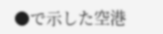●で示した空港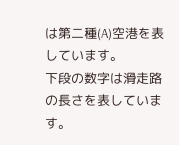は第二種(A)空港を表しています。
下段の数字は滑走路の長さを表しています。